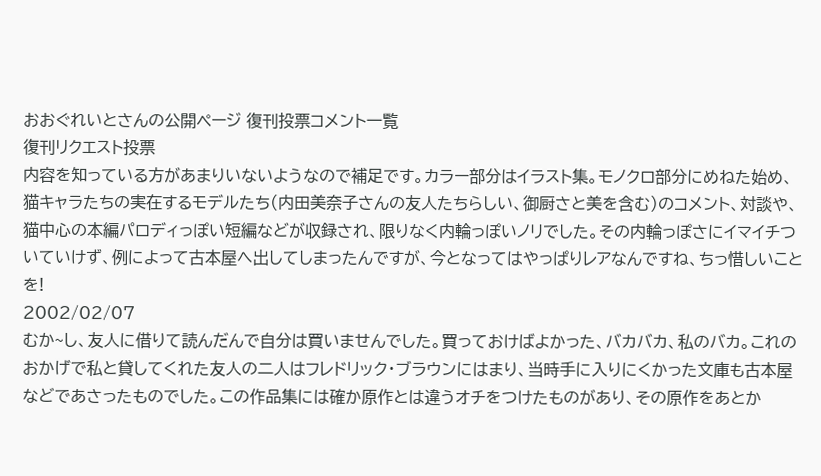おおぐれいとさんの公開ページ 復刊投票コメント一覧
復刊リクエスト投票
内容を知っている方があまりいないようなので補足です。カラー部分はイラスト集。モノクロ部分にめねた始め、猫キャラたちの実在するモデルたち(内田美奈子さんの友人たちらしい、御厨さと美を含む)のコメント、対談や、猫中心の本編パロディっぽい短編などが収録され、限りなく内輪っぽいノリでした。その内輪っぽさにイマイチついていけず、例によって古本屋へ出してしまったんですが、今となってはやっぱりレアなんですね、ちっ惜しいことを!
2002/02/07
むか~し、友人に借りて読んだんで自分は買いませんでした。買っておけばよかった、バカバカ、私のバカ。これのおかげで私と貸してくれた友人の二人はフレドリック・ブラウンにはまり、当時手に入りにくかった文庫も古本屋などであさったものでした。この作品集には確か原作とは違うオチをつけたものがあり、その原作をあとか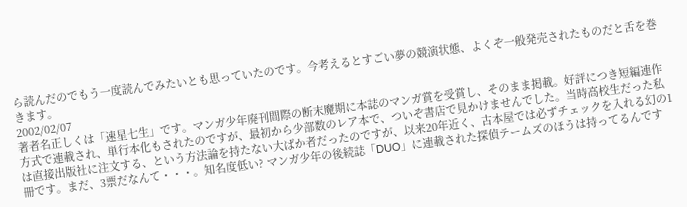ら読んだのでもう一度読んでみたいとも思っていたのです。今考えるとすごい夢の競演状態、よくぞ一般発売されたものだと舌を巻きます。
2002/02/07
著者名正しくは「速星七生」です。マンガ少年廃刊間際の断末魔期に本誌のマンガ賞を受賞し、そのまま掲載。好評につき短編連作方式で連載され、単行本化もされたのですが、最初から少部数のレア本で、ついぞ書店で見かけませんでした。当時高校生だった私は直接出版社に注文する、という方法論を持たない大ばか者だったのですが、以来20年近く、古本屋では必ずチェックを入れる幻の1冊です。まだ、3票だなんて・・・。知名度低い? マンガ少年の後続誌「DUO」に連載された探偵テームズのほうは持ってるんです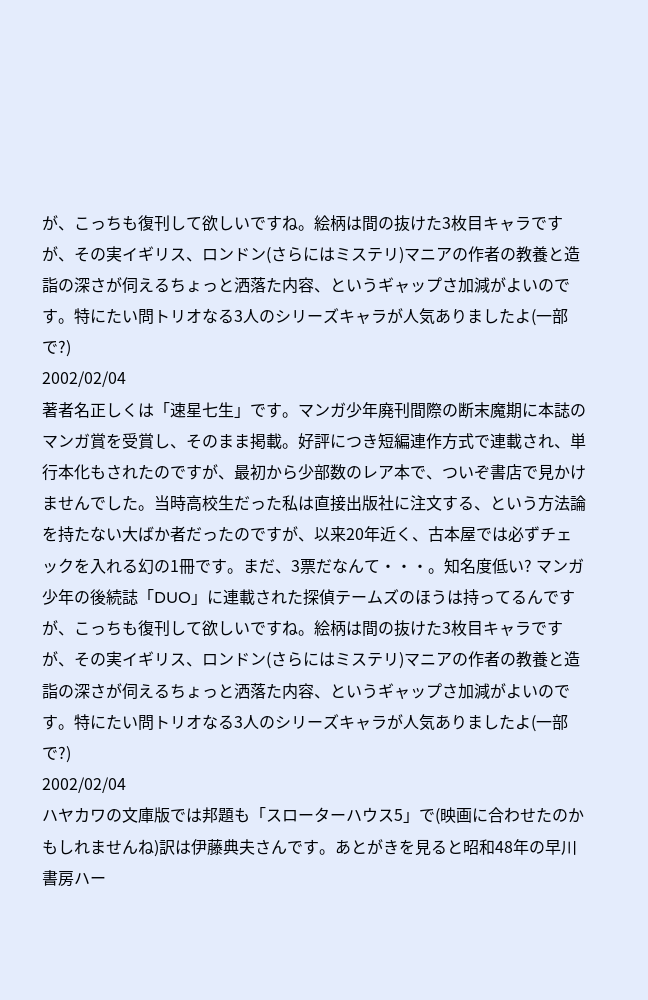が、こっちも復刊して欲しいですね。絵柄は間の抜けた3枚目キャラですが、その実イギリス、ロンドン(さらにはミステリ)マニアの作者の教養と造詣の深さが伺えるちょっと洒落た内容、というギャップさ加減がよいのです。特にたい問トリオなる3人のシリーズキャラが人気ありましたよ(一部で?)
2002/02/04
著者名正しくは「速星七生」です。マンガ少年廃刊間際の断末魔期に本誌のマンガ賞を受賞し、そのまま掲載。好評につき短編連作方式で連載され、単行本化もされたのですが、最初から少部数のレア本で、ついぞ書店で見かけませんでした。当時高校生だった私は直接出版社に注文する、という方法論を持たない大ばか者だったのですが、以来20年近く、古本屋では必ずチェックを入れる幻の1冊です。まだ、3票だなんて・・・。知名度低い? マンガ少年の後続誌「DUO」に連載された探偵テームズのほうは持ってるんですが、こっちも復刊して欲しいですね。絵柄は間の抜けた3枚目キャラですが、その実イギリス、ロンドン(さらにはミステリ)マニアの作者の教養と造詣の深さが伺えるちょっと洒落た内容、というギャップさ加減がよいのです。特にたい問トリオなる3人のシリーズキャラが人気ありましたよ(一部で?)
2002/02/04
ハヤカワの文庫版では邦題も「スローターハウス5」で(映画に合わせたのかもしれませんね)訳は伊藤典夫さんです。あとがきを見ると昭和48年の早川書房ハー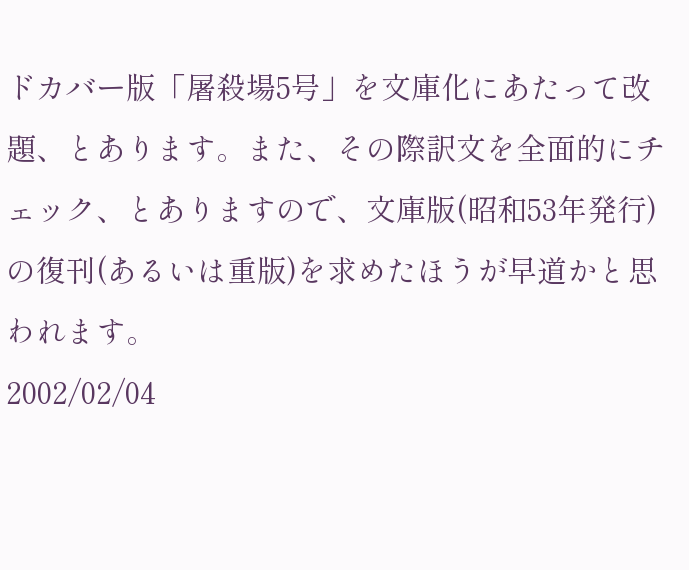ドカバー版「屠殺場5号」を文庫化にあたって改題、とあります。また、その際訳文を全面的にチェック、とありますので、文庫版(昭和53年発行)の復刊(あるいは重版)を求めたほうが早道かと思われます。
2002/02/04